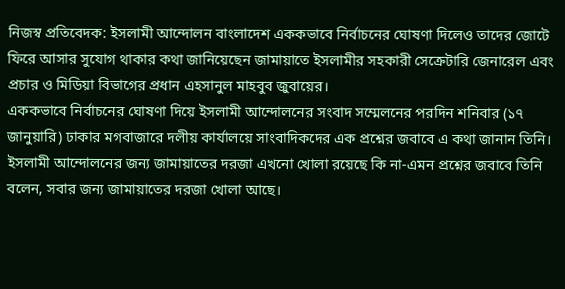নিজস্ব প্রতিবেদক: ইসলামী আন্দোলন বাংলাদেশ এককভাবে নির্বাচনের ঘোষণা দিলেও তাদের জোটে ফিরে আসার সুযোগ থাকার কথা জানিয়েছেন জামায়াতে ইসলামীর সহকারী সেক্রেটারি জেনারেল এবং প্রচার ও মিডিয়া বিভাগের প্রধান এহসানুল মাহবুব জুবায়ের।
এককভাবে নির্বাচনের ঘোষণা দিয়ে ইসলামী আন্দোলনের সংবাদ সম্মেলনের পরদিন শনিবার (১৭ জানুয়ারি) ঢাকার মগবাজারে দলীয় কার্যালয়ে সাংবাদিকদের এক প্রশ্নের জবাবে এ কথা জানান তিনি। ইসলামী আন্দোলনের জন্য জামায়াতের দরজা এখনো খোলা রয়েছে কি না-এমন প্রশ্নের জবাবে তিনি বলেন, সবার জন্য জামায়াতের দরজা খোলা আছে।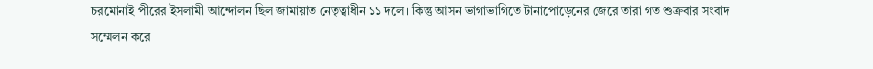চরমোনাই পীরের ইসলামী আন্দোলন ছিল জামায়াত নেতৃত্বাধীন ১১ দলে। কিন্তু আসন ভাগাভাগিতে টানাপোড়েনের জেরে তারা গত শুক্রবার সংবাদ সম্মেলন করে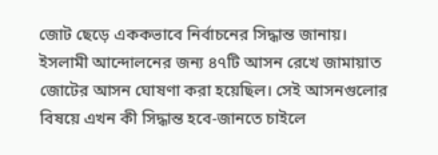জোট ছেড়ে এককভাবে নির্বাচনের সিদ্ধান্ত জানায়।
ইসলামী আন্দোলনের জন্য ৪৭টি আসন রেখে জামায়াত জোটের আসন ঘোষণা করা হয়েছিল। সেই আসনগুলোর বিষয়ে এখন কী সিদ্ধান্ত হবে-জানতে চাইলে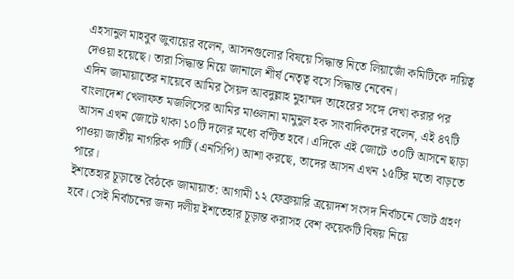এহসানুল মাহবুব জুবায়ের বলেন, আসনগুলোর বিষয়ে সিদ্ধান্ত নিতে লিয়াজোঁ কমিটিকে দায়িত্ব দেওয়া হয়েছে। তারা সিদ্ধান্ত নিয়ে জানালে শীর্ষ নেতৃত্ব বসে সিদ্ধান্ত নেবেন।
এদিন জামায়াতের নায়েবে আমির সৈয়দ আবদুল্লাহ মুহাম্মদ তাহেরের সঙ্গে দেখা করার পর বাংলাদেশ খেলাফত মজলিসের আমির মাওলানা মামুনুল হক সাংবাদিকদের বলেন, এই ৪৭টি আসন এখন জোটে থাকা ১০টি দলের মধ্যে বণ্টিত হবে। এদিকে এই জোটে ৩০টি আসনে ছাড়া পাওয়া জাতীয় নাগরিক পার্টি (এনসিপি) আশা করছে, তাদের আসন এখন ১৫টির মতো বাড়তে পারে।
ইশতেহার চূড়ান্তে বৈঠকে জামায়াত: আগামী ১২ ফেব্রুয়ারি ত্রয়োদশ সংসদ নির্বাচনে ভোট গ্রহণ হবে। সেই নির্বাচনের জন্য দলীয় ইশতেহার চূড়ান্ত করাসহ বেশ কয়েকটি বিষয় নিয়ে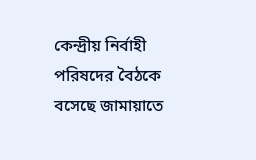কেন্দ্রীয় নির্বাহী পরিষদের বৈঠকে বসেছে জামায়াতে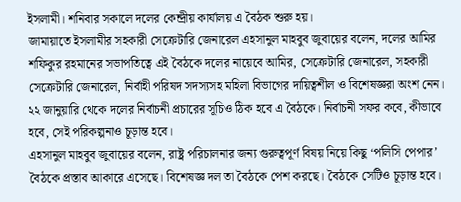ইসলামী। শনিবার সকালে দলের কেন্দ্রীয় কার্যালয় এ বৈঠক শুরু হয়।
জামায়াতে ইসলামীর সহকারী সেক্রেটারি জেনারেল এহসানুল মাহবুব জুবায়ের বলেন, দলের আমির শফিকুর রহমানের সভাপতিত্বে এই বৈঠকে দলের নায়েবে আমির, সেক্রেটারি জেনারেল, সহকারী সেক্রেটারি জেনারেল, নির্বাহী পরিষদ সদস্যসহ মহিলা বিভাগের দায়িত্বশীল ও বিশেষজ্ঞরা অংশ নেন।
২২ জানুয়ারি থেকে দলের নির্বাচনী প্রচারের সূচিও ঠিক হবে এ বৈঠকে। নির্বাচনী সফর কবে, কীভাবে হবে, সেই পরিকল্পনাও চূড়ান্ত হবে।
এহসানুল মাহবুব জুবায়ের বলেন, রাষ্ট্র পরিচালনার জন্য গুরুত্বপূর্ণ বিষয় নিয়ে কিছু ‘পলিসি পেপার’ বৈঠকে প্রস্তাব আকারে এসেছে। বিশেষজ্ঞ দল তা বৈঠকে পেশ করছে। বৈঠকে সেটিও চূড়ান্ত হবে।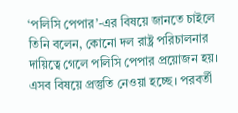‘পলিসি পেপার’-এর বিষয়ে জানতে চাইলে তিনি বলেন, কোনো দল রাষ্ট্র পরিচালনার দায়িত্বে গেলে পলিসি পেপার প্রয়োজন হয়। এসব বিষয়ে প্রস্তুতি নেওয়া হচ্ছে। পরবর্তী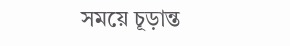সময়ে চূড়ান্ত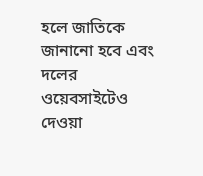হলে জাতিকে জানানো হবে এবং দলের ওয়েবসাইটেও দেওয়া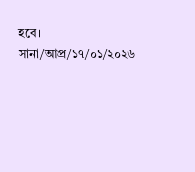হবে।
সানা/আপ্র/১৭/০১/২০২৬